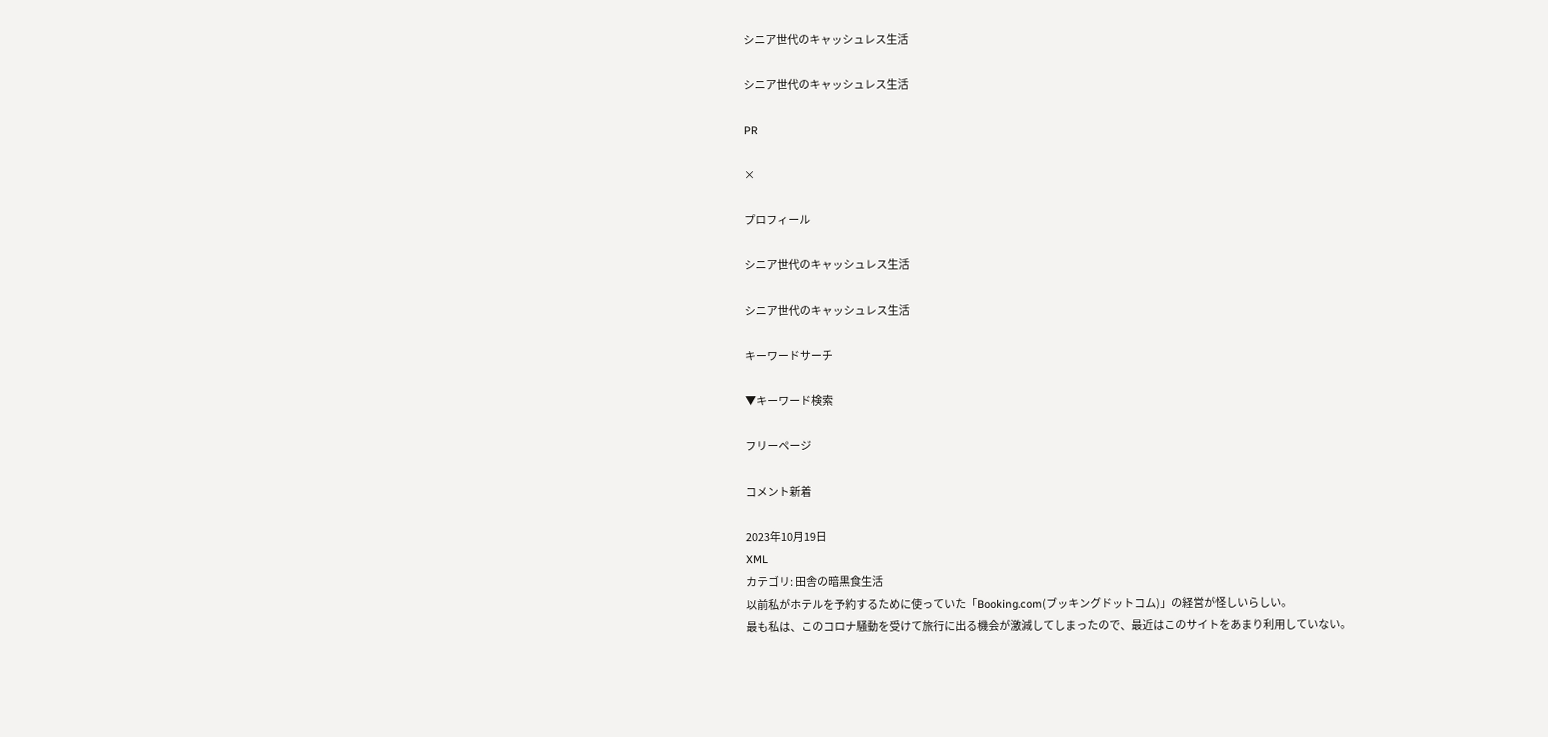シニア世代のキャッシュレス生活

シニア世代のキャッシュレス生活

PR

×

プロフィール

シニア世代のキャッシュレス生活

シニア世代のキャッシュレス生活

キーワードサーチ

▼キーワード検索

フリーページ

コメント新着

2023年10月19日
XML
カテゴリ: 田舎の暗黒食生活
以前私がホテルを予約するために使っていた「Booking.com(ブッキングドットコム)」の経営が怪しいらしい。
最も私は、このコロナ騒動を受けて旅行に出る機会が激減してしまったので、最近はこのサイトをあまり利用していない。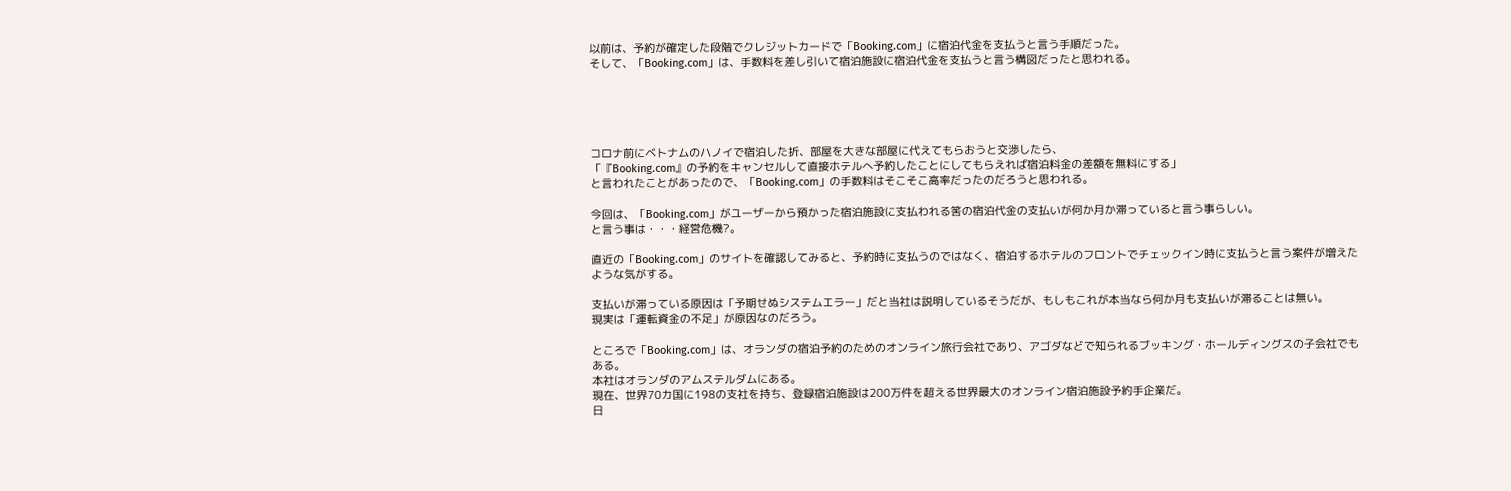以前は、予約が確定した段階でクレジットカードで「Booking.com」に宿泊代金を支払うと言う手順だった。
そして、「Booking.com」は、手数料を差し引いて宿泊施設に宿泊代金を支払うと言う構図だったと思われる。





コロナ前にベトナムのハノイで宿泊した折、部屋を大きな部屋に代えてもらおうと交渉したら、
「『Booking.com』の予約をキャンセルして直接ホテルへ予約したことにしてもらえれば宿泊料金の差額を無料にする」
と言われたことがあったので、「Booking.com」の手数料はそこそこ高率だったのだろうと思われる。

今回は、「Booking.com」がユーザーから預かった宿泊施設に支払われる筈の宿泊代金の支払いが何か月か滞っていると言う事らしい。
と言う事は・・・経営危機?。

直近の「Booking.com」のサイトを確認してみると、予約時に支払うのではなく、宿泊するホテルのフロントでチェックイン時に支払うと言う案件が増えたような気がする。

支払いが滞っている原因は「予期せぬシステムエラー」だと当社は説明しているそうだが、もしもこれが本当なら何か月も支払いが滞ることは無い。
現実は「運転資金の不足」が原因なのだろう。

ところで「Booking.com」は、オランダの宿泊予約のためのオンライン旅行会社であり、アゴダなどで知られるブッキング・ホールディングスの子会社でもある。
本社はオランダのアムステルダムにある。
現在、世界70カ国に198の支社を持ち、登録宿泊施設は200万件を超える世界最大のオンライン宿泊施設予約手企業だ。
日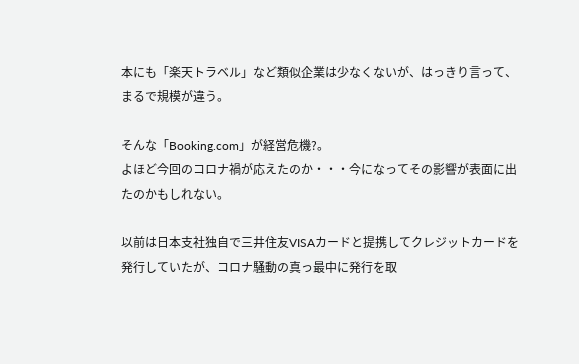本にも「楽天トラベル」など類似企業は少なくないが、はっきり言って、まるで規模が違う。

そんな「Booking.com」が経営危機?。
よほど今回のコロナ禍が応えたのか・・・今になってその影響が表面に出たのかもしれない。

以前は日本支社独自で三井住友VISAカードと提携してクレジットカードを発行していたが、コロナ騒動の真っ最中に発行を取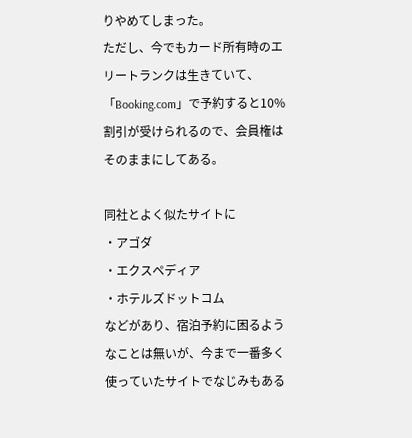りやめてしまった。
ただし、今でもカード所有時のエリートランクは生きていて、「Booking.com」で予約すると10%割引が受けられるので、会員権はそのままにしてある。

同社とよく似たサイトに
・アゴダ
・エクスペディア
・ホテルズドットコム
などがあり、宿泊予約に困るようなことは無いが、今まで一番多く使っていたサイトでなじみもある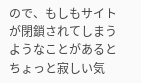ので、もしもサイトが閉鎖されてしまうようなことがあるとちょっと寂しい気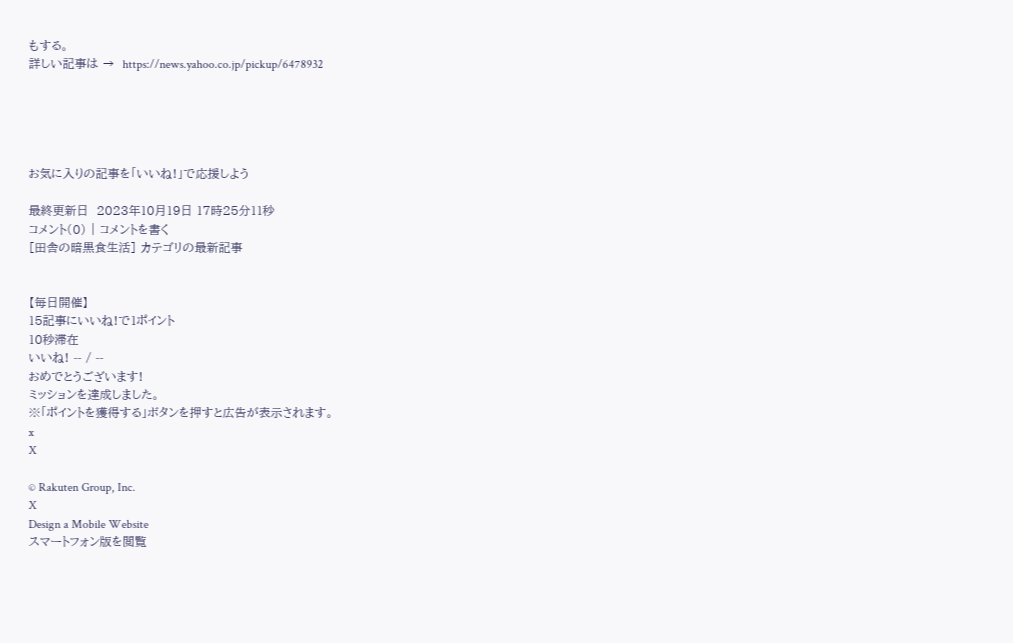もする。
詳しい記事は →  https://news.yahoo.co.jp/pickup/6478932





お気に入りの記事を「いいね!」で応援しよう

最終更新日  2023年10月19日 17時25分11秒
コメント(0) | コメントを書く
[田舎の暗黒食生活] カテゴリの最新記事


【毎日開催】
15記事にいいね!で1ポイント
10秒滞在
いいね! -- / --
おめでとうございます!
ミッションを達成しました。
※「ポイントを獲得する」ボタンを押すと広告が表示されます。
x
X

© Rakuten Group, Inc.
X
Design a Mobile Website
スマートフォン版を閲覧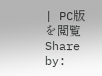| PC版を閲覧
Share by: